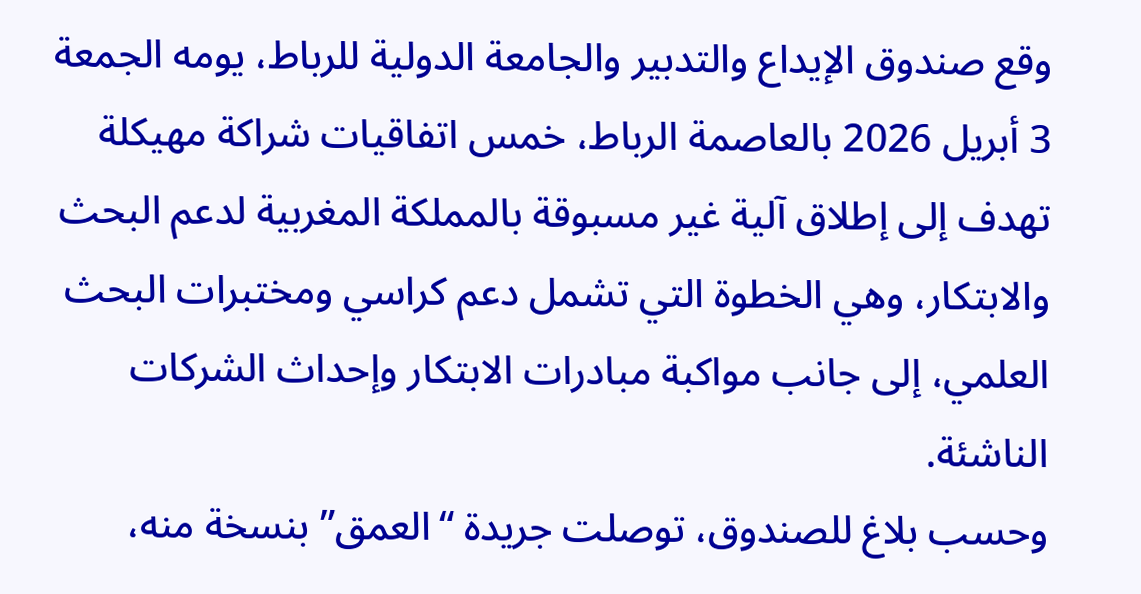وقع صندوق الإيداع والتدبير والجامعة الدولية للرباط، يومه الجمعة 3 أبريل 2026 بالعاصمة الرباط، خمس اتفاقيات شراكة مهيكلة تهدف إلى إطلاق آلية غير مسبوقة بالمملكة المغربية لدعم البحث والابتكار، وهي الخطوة التي تشمل دعم كراسي ومختبرات البحث العلمي، إلى جانب مواكبة مبادرات الابتكار وإحداث الشركات الناشئة.
وحسب بلاغ للصندوق، توصلت جريدة “العمق” بنسخة منه،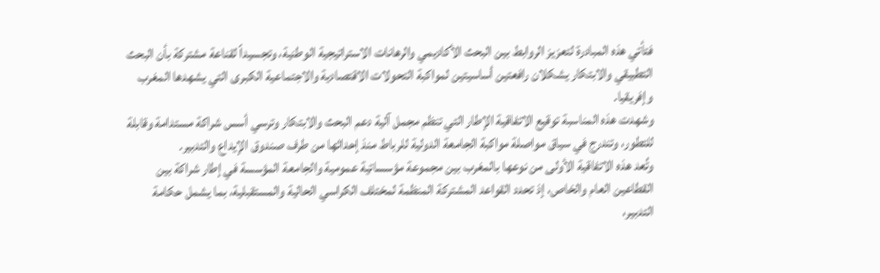فتأتي هذه المبادرة لتعزيز الروابط بين البحث الأكاديمي والرهانات الاستراتيجية الوطنية، وتجسيداً لقناعة مشتركة بأن البحث التطبيقي والابتكار يشكلان رافعتين أساسيتين لمواكبة التحولات الاقتصادية والاجتماعية الكبرى التي يشهدها المغرب وإفريقيا.
وشهدت هذه المناسبة توقيع الاتفاقية الإطار التي تنظم مجمل آلية دعم البحث والابتكار وترسي أسس شراكة مستدامة وقابلة للتطور، وتندرج في سياق مواصلة مواكبة الجامعة الدولية للرباط منذ إحداثها من طرف صندوق الإيداع والتدبير.
وتُعد هذه الاتفاقية الأولى من نوعها بالمغرب بين مجموعة مؤسساتية عمومية والجامعة المؤسسة في إطار شراكة بين القطاعين العام والخاص، إذ تحدد القواعد المشتركة المنظمة لمختلف الكراسي الحالية والمستقبلية، بما يشمل حكامة التدبير،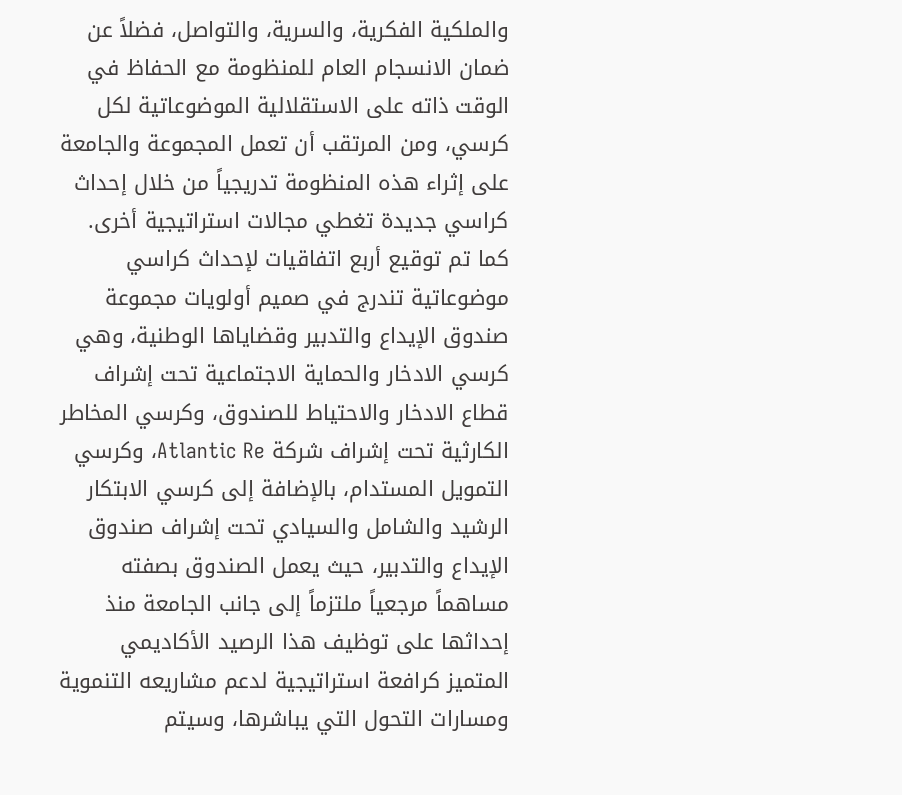والملكية الفكرية، والسرية، والتواصل، فضلاً عن ضمان الانسجام العام للمنظومة مع الحفاظ في الوقت ذاته على الاستقلالية الموضوعاتية لكل كرسي، ومن المرتقب أن تعمل المجموعة والجامعة على إثراء هذه المنظومة تدريجياً من خلال إحداث كراسي جديدة تغطي مجالات استراتيجية أخرى.
كما تم توقيع أربع اتفاقيات لإحداث كراسي موضوعاتية تندرج في صميم أولويات مجموعة صندوق الإيداع والتدبير وقضاياها الوطنية، وهي كرسي الادخار والحماية الاجتماعية تحت إشراف قطاع الادخار والاحتياط للصندوق، وكرسي المخاطر الكارثية تحت إشراف شركة Atlantic Re، وكرسي التمويل المستدام، بالإضافة إلى كرسي الابتكار الرشيد والشامل والسيادي تحت إشراف صندوق الإيداع والتدبير، حيث يعمل الصندوق بصفته مساهماً مرجعياً ملتزماً إلى جانب الجامعة منذ إحداثها على توظيف هذا الرصيد الأكاديمي المتميز كرافعة استراتيجية لدعم مشاريعه التنموية ومسارات التحول التي يباشرها، وسيتم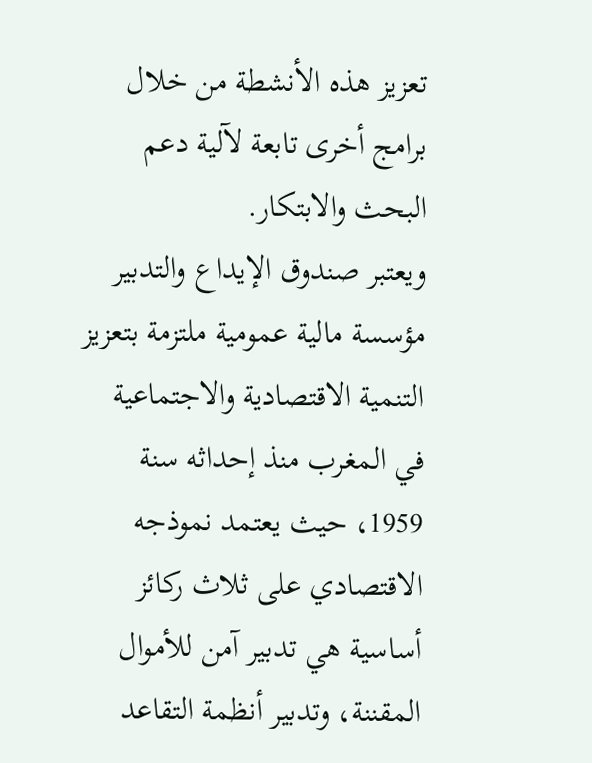تعزيز هذه الأنشطة من خلال برامج أخرى تابعة لآلية دعم البحث والابتكار.
ويعتبر صندوق الإيداع والتدبير مؤسسة مالية عمومية ملتزمة بتعزيز التنمية الاقتصادية والاجتماعية في المغرب منذ إحداثه سنة 1959، حيث يعتمد نموذجه الاقتصادي على ثلاث ركائز أساسية هي تدبير آمن للأموال المقننة، وتدبير أنظمة التقاعد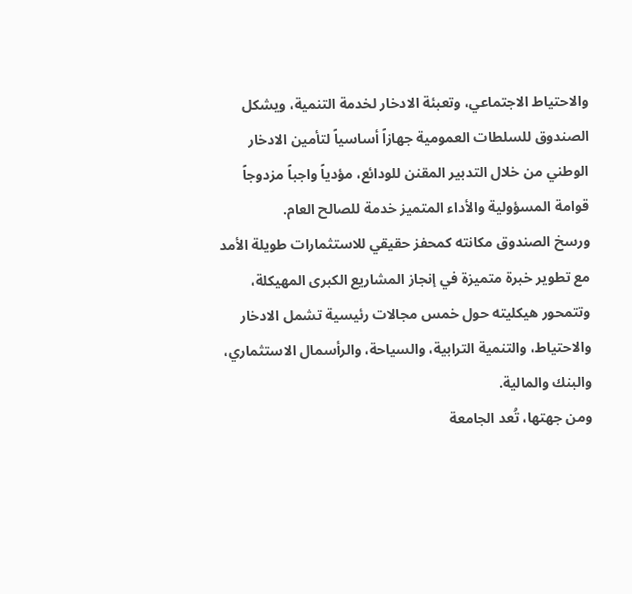والاحتياط الاجتماعي، وتعبئة الادخار لخدمة التنمية، ويشكل الصندوق للسلطات العمومية جهازاً أساسياً لتأمين الادخار الوطني من خلال التدبير المقنن للودائع، مؤدياً واجباً مزدوجاً قوامة المسؤولية والأداء المتميز خدمة للصالح العام.
ورسخ الصندوق مكانته كمحفز حقيقي للاستثمارات طويلة الأمد مع تطوير خبرة متميزة في إنجاز المشاريع الكبرى المهيكلة، وتتمحور هيكليته حول خمس مجالات رئيسية تشمل الادخار والاحتياط، والتنمية الترابية، والسياحة، والرأسمال الاستثماري، والبنك والمالية.
ومن جهتها، تُعد الجامعة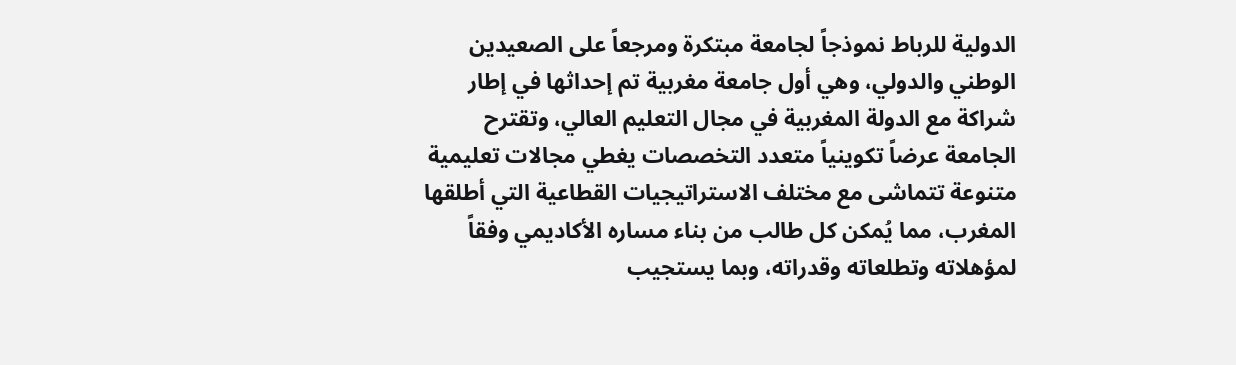الدولية للرباط نموذجاً لجامعة مبتكرة ومرجعاً على الصعيدين الوطني والدولي، وهي أول جامعة مغربية تم إحداثها في إطار شراكة مع الدولة المغربية في مجال التعليم العالي، وتقترح الجامعة عرضاً تكوينياً متعدد التخصصات يغطي مجالات تعليمية متنوعة تتماشى مع مختلف الاستراتيجيات القطاعية التي أطلقها المغرب، مما يُمكن كل طالب من بناء مساره الأكاديمي وفقاً لمؤهلاته وتطلعاته وقدراته، وبما يستجيب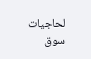لحاجيات سوق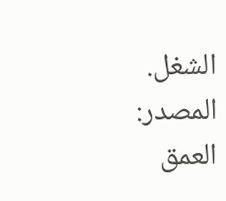الشغل.
المصدر:
العمق